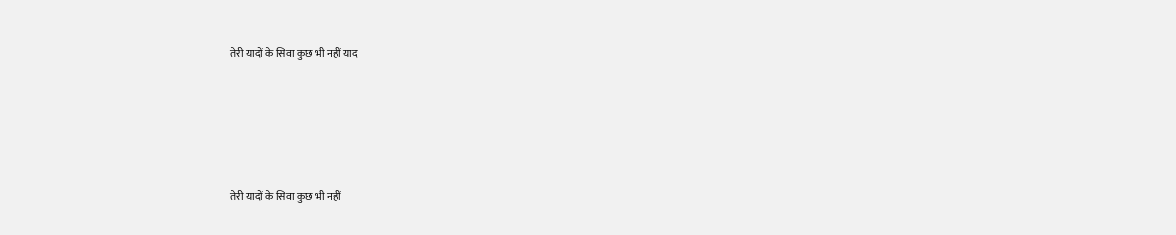तेरी यादों के सिवा कुछ भी नहीं याद






तेरी यादों के सिवा कुछ भी नहीं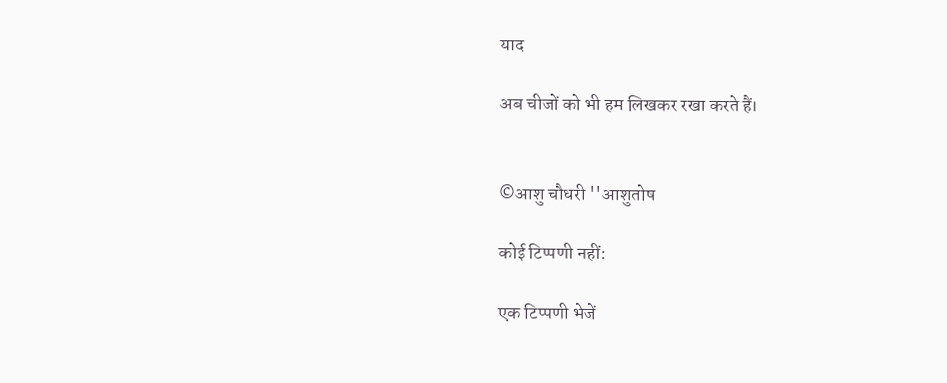याद

अब चीजों को भी हम लिखकर रखा करते हैं।


©आशु चौधरी ''आशुतोष

कोई टिप्पणी नहीं:

एक टिप्पणी भेजें